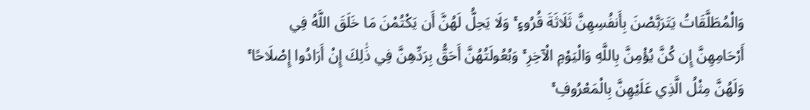وَالْمُطَلَّقَاتُ يَتَرَبَّصْنَ بِأَنفُسِهِنَّ ثَلَاثَةَ قُرُوءٍ ۚ وَلَا يَحِلُّ لَهُنَّ أَن يَكْتُمْنَ مَا خَلَقَ اللَّهُ فِي أَرْحَامِهِنَّ إِن كُنَّ يُؤْمِنَّ بِاللَّهِ وَالْيَوْمِ الْآخِرِ ۚ وَبُعُولَتُهُنَّ أَحَقُّ بِرَدِّهِنَّ فِي ذَٰلِكَ إِنْ أَرَادُوا إِصْلَاحًا ۚ وَلَهُنَّ مِثْلُ الَّذِي عَلَيْهِنَّ بِالْمَعْرُوفِ ۚ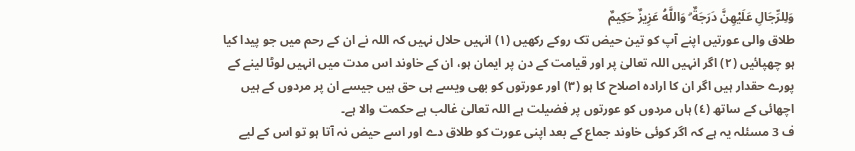وَلِلرِّجَالِ عَلَيْهِنَّ دَرَجَةٌ ۗ وَاللَّهُ عَزِيزٌ حَكِيمٌ
طلاق والی عورتیں اپنے آپ کو تین حیض تک روکے رکھیں (١) انہیں حلال نہیں کہ اللہ نے ان کے رحم میں جو پیدا کیا ہو چھپائیں (٢) اگر انہیں اللہ تعالیٰ پر اور قیامت کے دن پر ایمان ہو، ان کے خاوند اس مدت میں انہیں لوٹا لینے کے پورے حقدار ہیں اگر ان کا ارادہ اصلاح کا ہو (٣) اور عورتوں کو بھی ویسے ہی حق ہیں جیسے ان پر مردوں کے ہیں اچھائی کے ساتھ (٤) ہاں مردوں کو عورتوں پر فضیلت ہے اللہ تعالیٰ غالب ہے حکمت والا ہے۔
ف 3 مسئلہ یہ ہے کہ اگر کوئی خاوند جماع کے بعد اپنی عورت کو طلاق دے اور اسے حیض نہ آتا ہو تو اس کے لیے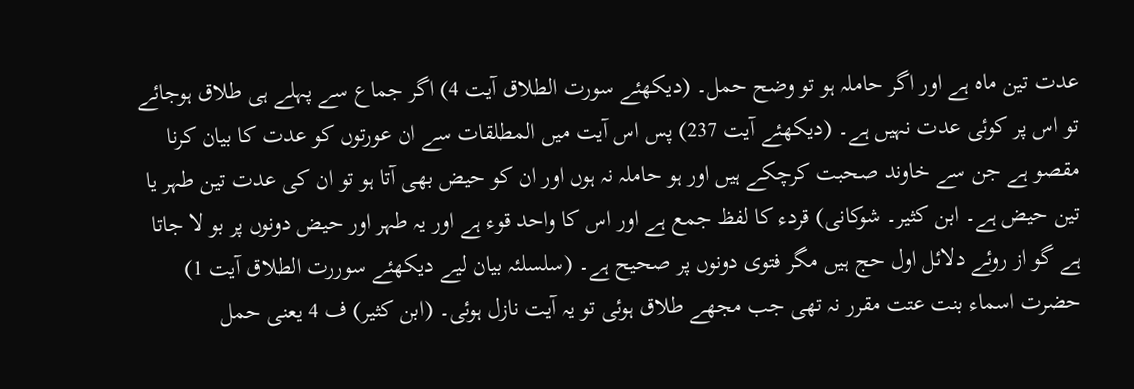عدت تین ماہ ہے اور اگر حاملہ ہو تو وضح حمل۔ (دیکھئے سورت الطلاق آیت 4) اگر جماع سے پہلے ہی طلاق ہوجائے تو اس پر کوئی عدت نہیں ہے۔ (دیکھئے آیت 237) پس اس آیت میں المطلقات سے ان عورتوں کو عدت کا بیان کرنا مقصو ہے جن سے خاوند صحبت کرچکے ہیں اور ہو حاملہ نہ ہوں اور ان کو حیض بھی آتا ہو تو ان کی عدت تین طہر یا تین حیض ہے۔ ابن کثیر۔ شوکانی) قردء کا لفظ جمع ہے اور اس کا واحد قوء ہے اور یہ طہر اور حیض دونوں پر بو لا جاتا ہے گو از روئے دلائل اول حج ہیں مگر فتوی دونوں پر صحیح ہے۔ (سلسلئہ بیان لیے دیکھئے سوررت الطلاق آیت 1) حضرت اسماء بنت عتت مقرر نہ تھی جب مجھے طلاق ہوئی تو یہ آیت نازل ہوئی۔ (ابن کثیر) ف 4 یعنی حمل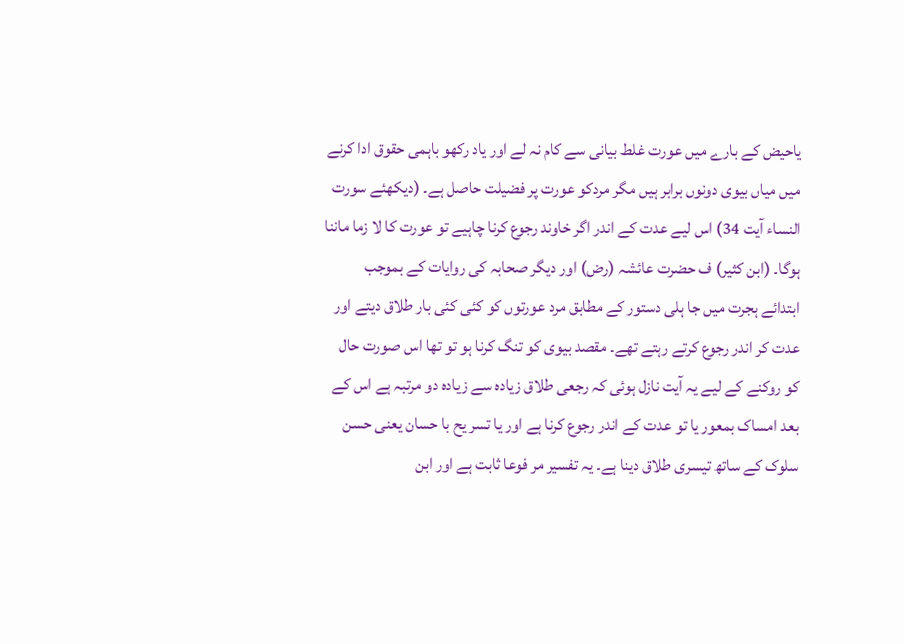یاحیض کے بارے میں عورت غلط بیانی سے کام نہ لے اور یاد رکھو باہمی حقوق ادا کرنے میں میاں بیوی دونوں برابر ہیں مگر مردکو عورت پر فضیلت حاصل ہے۔ (دیکھئے سورت النساء آیت 34) اس لیے عدت کے اندر اگر خاوند رجوع کرنا چاہیے تو عورت کا لا زما ماننا ہوگا۔ (ابن کثیر) ف حضرت عائشہ (رض) اور دیگر صحابہ کی روایات کے بموجب ابتدائے ہجرت میں جا ہلی دستور کے مطابق مرد عورتوں کو کئی کئی بار طلاق دیتے اور عدت کر اندر رجوع کرتے رہتے تھے۔ مقصد بیوی کو تنگ کرنا ہو تو تھا اس صورت حال کو روکنے کے لیے یہ آیت نازل ہوئی کہ رجعی طلاق زیادہ سے زیادہ دو مرتبہ ہے اس کے بعد امساک بمعور یا تو عدت کے اندر رجوع کرنا ہے اور یا تسر یح با حسان یعنی حسن سلوک کے ساتھ تیسری طلاق دینا ہے۔ یہ تفسیر مر فوعا ثابت ہے اور ابن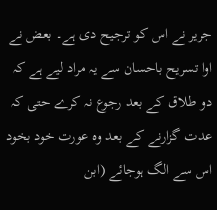جریر نے اس کو ترجیح دی ہے۔ بعض نے اوا تسریح باحسان سے یہ مراد لیے ہے کہ دو طلاق کے بعد رجوع نہ کرے حتی کہ عدت گزارنے کے بعد وہ عورت خود بخود اس سے الگ ہوجائے (ابن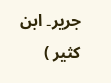جریر۔ ابن کثیر )